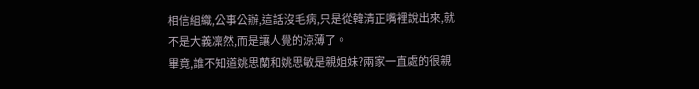相信組織,公事公辦,這話沒毛病,只是從韓清正嘴裡說出來,就不是大義凜然,而是讓人覺的涼薄了。
畢竟,誰不知道姚思蘭和姚思敏是親姐妹?兩家一直處的很親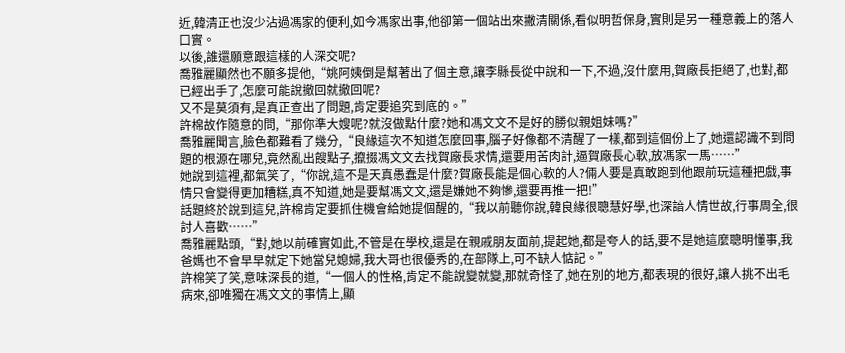近,韓清正也沒少沾過馮家的便利,如今馮家出事,他卻第一個站出來撇清關係,看似明哲保身,實則是另一種意義上的落人口實。
以後,誰還願意跟這樣的人深交呢?
喬雅麗顯然也不願多提他,“姚阿姨倒是幫著出了個主意,讓李縣長從中說和一下,不過,沒什麼用,賀廠長拒絕了,也對,都已經出手了,怎麼可能說撤回就撤回呢?
又不是莫須有,是真正查出了問題,肯定要追究到底的。”
許棉故作隨意的問,“那你準大嫂呢?就沒做點什麼?她和馮文文不是好的勝似親姐妹嗎?”
喬雅麗聞言,臉色都難看了幾分,“良緣這次不知道怎麼回事,腦子好像都不清醒了一樣,都到這個份上了,她還認識不到問題的根源在哪兒,竟然亂出餿點子,攛掇馮文文去找賀廠長求情,還要用苦肉計,逼賀廠長心軟,放馮家一馬……”
她說到這裡,都氣笑了,“你說,這不是天真愚蠢是什麼?賀廠長能是個心軟的人?倆人要是真敢跑到他跟前玩這種把戲,事情只會變得更加糟糕,真不知道,她是要幫馮文文,還是嫌她不夠慘,還要再推一把!”
話題終於說到這兒,許棉肯定要抓住機會給她提個醒的,“我以前聽你說,韓良緣很聰慧好學,也深諳人情世故,行事周全,很討人喜歡……”
喬雅麗點頭,“對,她以前確實如此,不管是在學校,還是在親戚朋友面前,提起她,都是夸人的話,要不是她這麼聰明懂事,我爸媽也不會早早就定下她當兒媳婦,我大哥也很優秀的,在部隊上,可不缺人惦記。”
許棉笑了笑,意味深長的道,“一個人的性格,肯定不能說變就變,那就奇怪了,她在別的地方,都表現的很好,讓人挑不出毛病來,卻唯獨在馮文文的事情上,顯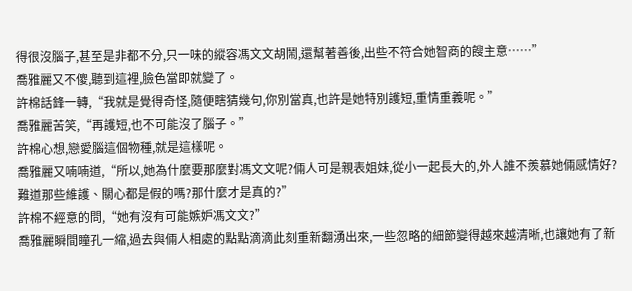得很沒腦子,甚至是非都不分,只一味的縱容馮文文胡鬧,還幫著善後,出些不符合她智商的餿主意……”
喬雅麗又不傻,聽到這裡,臉色當即就變了。
許棉話鋒一轉,“我就是覺得奇怪,隨便瞎猜幾句,你別當真,也許是她特別護短,重情重義呢。”
喬雅麗苦笑,“再護短,也不可能沒了腦子。”
許棉心想,戀愛腦這個物種,就是這樣呢。
喬雅麗又喃喃道,“所以,她為什麼要那麼對馮文文呢?倆人可是親表姐妹,從小一起長大的,外人誰不羨慕她倆感情好?難道那些維護、關心都是假的嗎?那什麼才是真的?”
許棉不經意的問,“她有沒有可能嫉妒馮文文?”
喬雅麗瞬間瞳孔一縮,過去與倆人相處的點點滴滴此刻重新翻湧出來,一些忽略的細節變得越來越清晰,也讓她有了新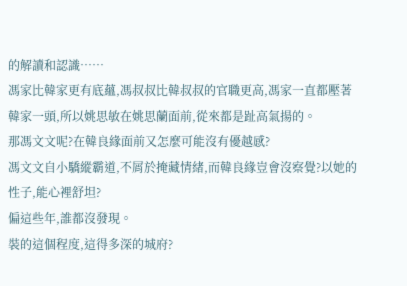的解讀和認識……
馮家比韓家更有底蘊,馮叔叔比韓叔叔的官職更高,馮家一直都壓著韓家一頭,所以姚思敏在姚思蘭面前,從來都是趾高氣揚的。
那馮文文呢?在韓良緣面前又怎麼可能沒有優越感?
馮文文自小驕縱霸道,不屑於掩藏情緒,而韓良緣豈會沒察覺?以她的性子,能心裡舒坦?
偏這些年,誰都沒發現。
裝的這個程度,這得多深的城府?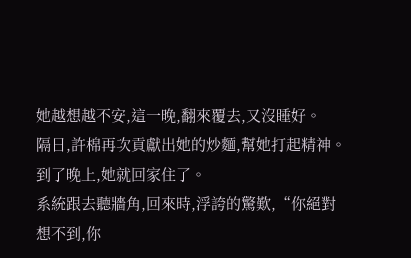她越想越不安,這一晚,翻來覆去,又沒睡好。
隔日,許棉再次貢獻出她的炒麵,幫她打起精神。
到了晚上,她就回家住了。
系統跟去聽牆角,回來時,浮誇的驚歎,“你絕對想不到,你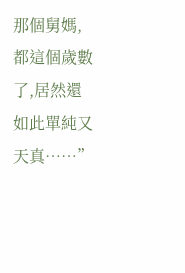那個舅媽,都這個歲數了,居然還如此單純又天真……”